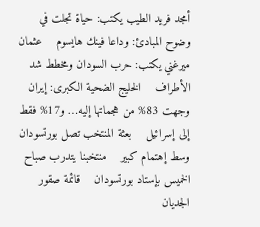أمجد فريد الطيب يكتب: حياة تجلت في وضوح المبادئ: وداعا فينك هايسوم    عثمان ميرغني يكتب: حرب السودان ومخطط شد الأطراف    الخليج الضحية الكبرى: إيران وجهت 83% من هجماتها إليه… و17% فقط إلى إسرائيل    بعثة المنتخب تصل بورتسودان وسط إهتمام كبير    منتخبنا يتدرب صباح الخميس بإستاد بورتسودان    قائمة صقور الجديان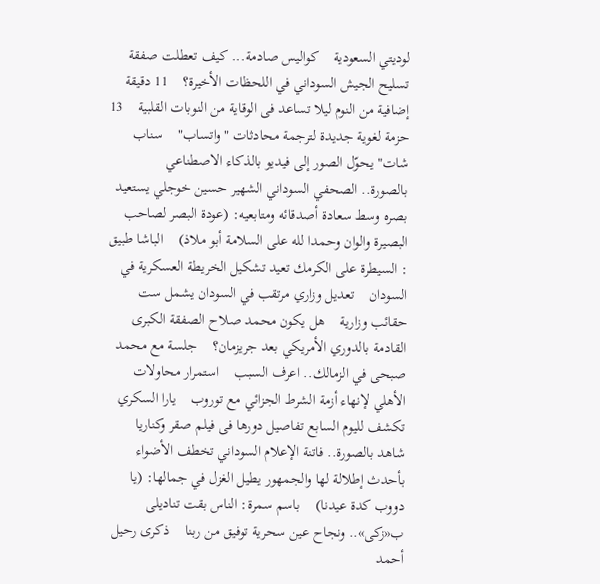لوديتي السعودية    كواليس صادمة... كيف تعطلت صفقة تسليح الجيش السوداني في اللحظات الأخيرة؟    11 دقيقة إضافية من النوم ليلا تساعد فى الوقاية من النوبات القلبية    13 حزمة لغوية جديدة لترجمة محادثات "واتساب"    سناب شات" يحوّل الصور إلى فيديو بالذكاء الاصطناعي    بالصورة.. الصحفي السوداني الشهير حسين خوجلي يستعيد بصره وسط سعادة أصدقائه ومتابعيه: (عودة البصر لصاحب البصيرة والوان وحمدا لله على السلامة أبو ملاذ)    الباشا طبيق : السيطرة على الكرمك تعيد تشكيل الخريطة العسكرية في السودان    تعديل وزاري مرتقب في السودان يشمل ست حقائب وزارية    هل يكون محمد صلاح الصفقة الكبرى القادمة بالدوري الأمريكي بعد جريزمان؟    جلسة مع محمد صبحى في الزمالك.. اعرف السبب    استمرار محاولات الأهلي لإنهاء أزمة الشرط الجزائي مع توروب    يارا السكري تكشف لليوم السابع تفاصيل دورها فى فيلم صقر وكناريا    شاهد بالصورة.. فاتنة الإعلام السوداني تخطف الأضواء بأحدث إطلالة لها والجمهور يطيل الغزل في جمالها: (يا دووب كدة عيدنا)    باسم سمرة: الناس بقت تناديلى ب«زكى».. ونجاح عين سحرية توفيق من ربنا    ذكرى رحيل أحمد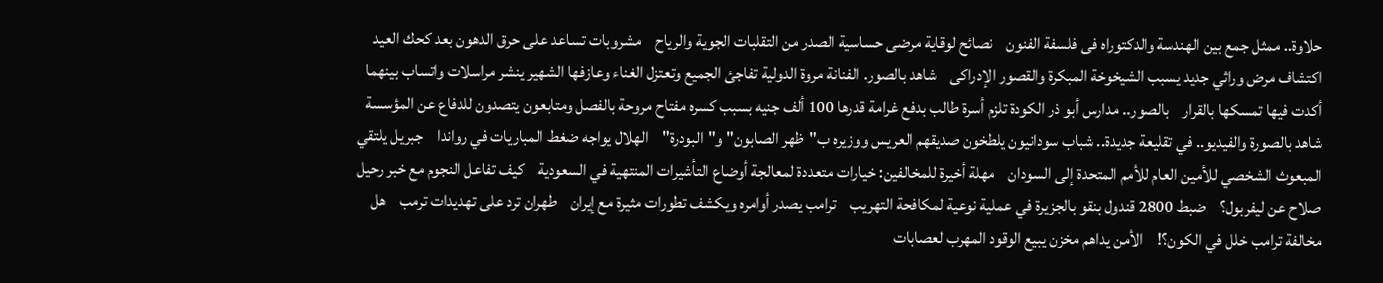حلاوة.. ممثل جمع بين الهندسة والدكتوراه فى فلسفة الفنون    نصائح لوقاية مرضى حساسية الصدر من التقلبات الجوية والرياح    مشروبات تساعد على حرق الدهون بعد كحك العيد    اكتشاف مرض وراثي جديد يسبب الشيخوخة المبكرة والقصور الإدراكى    شاهد بالصور. الفنانة مروة الدولية تفاجئ الجميع وتعتزل الغناء وعازفها الشهير ينشر مراسلات واتساب بينهما أكدت فيها تمسكها بالقرار    بالصور.. مدارس أبو ذر الكودة تلزم أسرة طالب بدفع غرامة قدرها 100 ألف جنيه بسبب كسره مفتاح مروحة بالفصل ومتابعون يتصدون للدفاع عن المؤسسة    شاهد بالصورة والفيديو.. في تقليعة جديدة.. شباب سودانيون يلطخون صديقهم العريس ووزيره ب"ظهر الصابون" و"البودرة"    الهلال يواجه ضغط المباريات في رواندا    جبريل يلتقي المبعوث الشخصي للأمين العام للأمم المتحدة إلى السودان    مهلة أخيرة للمخالفين: خيارات متعددة لمعالجة أوضاع التأشيرات المنتهية في السعودية    كيف تفاعل النجوم مع خبر رحيل صلاح عن ليفربول؟    ضبط 2800 قندول بنقو بالجزيرة في عملية نوعية لمكافحة التهريب    ترامب يصدر أوامره ويكشف تطورات مثيرة مع إيران    طهران ترد على تهديدات ترمب    هل مخالفة ترامب خلل في الكون؟!    الأمن يداهم مخزن يبيع الوقود المهرب لعصابات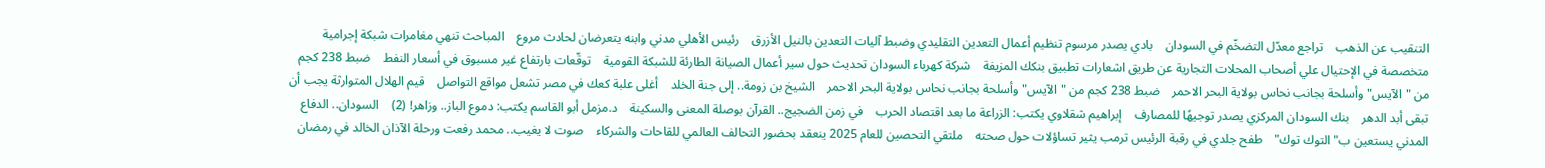التنقيب عن الذهب    تراجع معدّل التضخّم في السودان    بادي يصدر مرسوم تنظيم أعمال التعدين التقليدي وضبط آليات التعدين بالنيل الأزرق    رئيس الأهلي مدني وابنه يتعرضان لحادث مروع    المباحث تنهي مغامرات شبكة إجرامية متخصصة في الإحتيال علي أصحاب المحلات التجارية عن طريق اشعارات تطبيق بنكك المزيفة    شركة كهرباء السودان تحديث حول سير أعمال الصيانة الطارئة للشبكة القومية    توقّعات بارتفاع غير مسبوق في أسعار النفط    ضبط 238 كجم من "الآيس" وأسلحة بجانب نحاس بولاية البحر الاحمر    ضبط 238 كجم من "الآيس" وأسلحة بجانب نحاس بولاية البحر الاحمر    الشيخ بن زومة.. إلى جنة الخلد    أغلى علبة كعك في مصر تشعل مواقع التواصل    قيم الهلال المتوارثة يجب أن تبقى أبد الدهر    بنك السودان المركزي يصدر توجيهًا للمصارف    إبراهيم شقلاوي يكتب: الزراعة ما بعد اقتصاد الحرب    في زمن الضجيج.. القرآن بوصلة المعنى والسكينة    د.مزمل أبو القاسم يكتب: دموع الباز.. وزاهر! (2)    السودان.. الدفاع المدني يستعين ب"التوك توك"    طفح جلدي في رقبة الرئيس ترمب يثير تساؤلات حول صحته    ملتقي التحصين للعام 2025 ينعقد بحضور التحالف العالمي للقاحات والشركاء    صوت لا يغيب.. محمد رفعت ورحلة الآذان الخالد في رمضان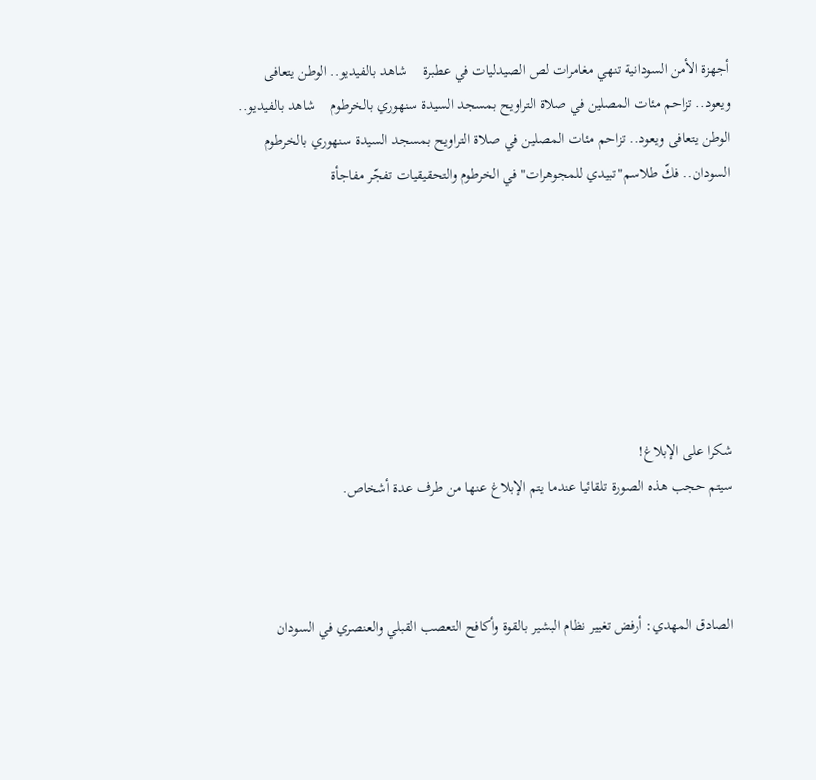أجهزة الأمن السودانية تنهي مغامرات لص الصيدليات في عطبرة    شاهد بالفيديو.. الوطن يتعافى ويعود.. تزاحم مئات المصلين في صلاة التراويح بمسجد السيدة سنهوري بالخرطوم    شاهد بالفيديو.. الوطن يتعافى ويعود.. تزاحم مئات المصلين في صلاة التراويح بمسجد السيدة سنهوري بالخرطوم    السودان.. فكّ طلاسم"تبيدي للمجوهرات" في الخرطوم والتحقيقيات تفجّر مفاجأة







شكرا على الإبلاغ!
سيتم حجب هذه الصورة تلقائيا عندما يتم الإبلاغ عنها من طرف عدة أشخاص.



الصادق المهدي: أرفض تغيير نظام البشير بالقوة وأكافح التعصب القبلي والعنصري في السودان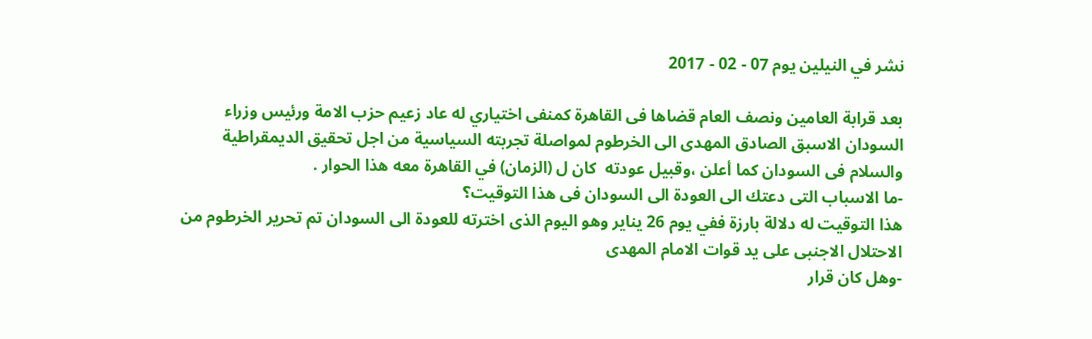نشر في النيلين يوم 07 - 02 - 2017

بعد قرابة العامين ونصف العام قضاها فى القاهرة كمنفى اختياري له عاد زعيم حزب الامة ورئيس وزراء السودان الاسبق الصادق المهدى الى الخرطوم لمواصلة تجربته السياسية من اجل تحقيق الديمقراطية والسلام فى السودان كما أعلن ،وقبيل عودته  كان ل (الزمان) في القاهرة معه هذا الحوار .
-ما الاسباب التى دعتك الى العودة الى السودان فى هذا التوقيت؟
هذا التوقيت له دلالة بارزة ففي يوم 26 يناير وهو اليوم الذى اخترته للعودة الى السودان تم تحرير الخرطوم من الاحتلال الاجنبى على يد قوات الامام المهدى
-وهل كان قرار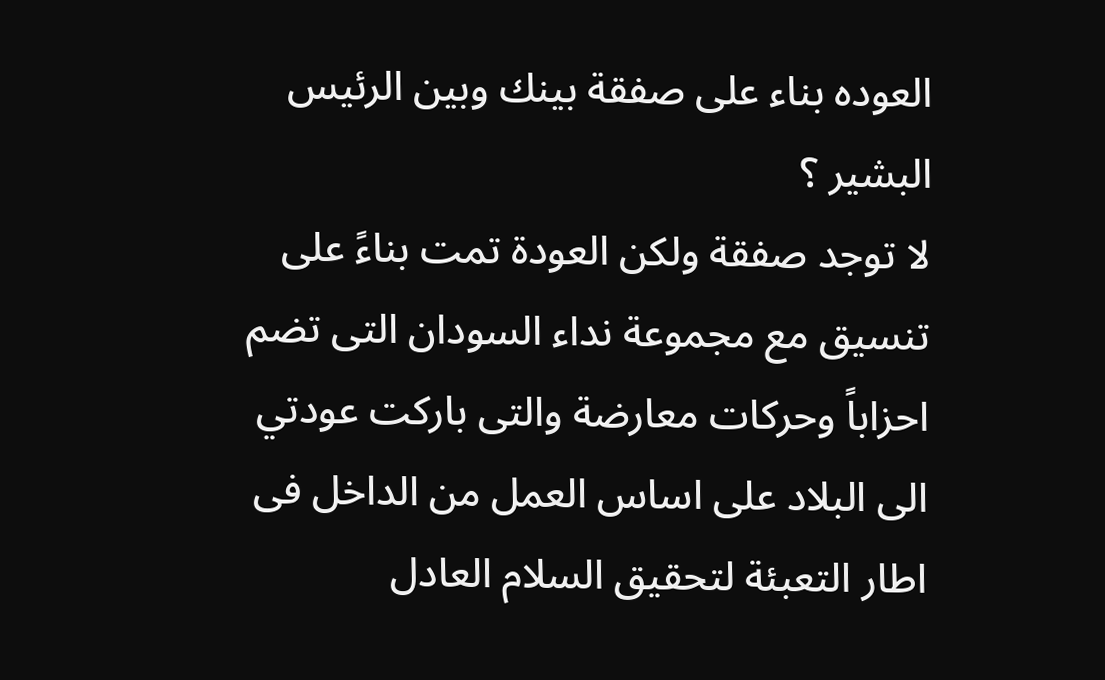العوده بناء على صفقة بينك وبين الرئيس البشير ؟
لا توجد صفقة ولكن العودة تمت بناءً على تنسيق مع مجموعة نداء السودان التى تضم احزاباً وحركات معارضة والتى باركت عودتي الى البلاد على اساس العمل من الداخل فى اطار التعبئة لتحقيق السلام العادل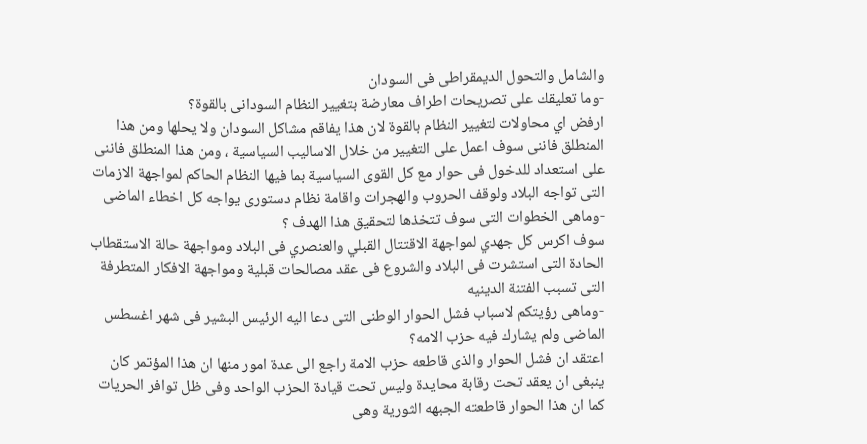والشامل والتحول الديمقراطى فى السودان
-وما تعليقك على تصريحات اطراف معارضة بتغيير النظام السودانى بالقوة؟
ارفض اي محاولات لتغيير النظام بالقوة لان هذا يفاقم مشاكل السودان ولا يحلها ومن هذا المنطلق فاننى سوف اعمل على التغيير من خلال الاساليب السياسية ، ومن هذا المنطلق فاننى على استعداد للدخول فى حوار مع كل القوى السياسية بما فيها النظام الحاكم لمواجهة الازمات التى تواجه البلاد ولوقف الحروب والهجرات واقامة نظام دستورى يواجه كل اخطاء الماضى
-وماهى الخطوات التى سوف تتخذها لتحقيق هذا الهدف ؟
سوف اكرس كل جهدي لمواجهة الاقتتال القبلي والعنصري فى البلاد ومواجهة حالة الاستقطاب الحادة التى استشرت فى البلاد والشروع فى عقد مصالحات قبلية ومواجهة الافكار المتطرفة التى تسبب الفتنة الدينيه
-وماهى رؤيتكم لاسباب فشل الحوار الوطنى التى دعا اليه الرئيس البشير فى شهر اغسطس الماضى ولم يشارك فيه حزب الامه؟
اعتقد ان فشل الحوار والذى قاطعه حزب الامة راجع الى عدة امور منها ان هذا المؤتمر كان ينبغى ان يعقد تحت رقابة محايدة وليس تحت قيادة الحزب الواحد وفى ظل توافر الحريات كما ان هذا الحوار قاطعته الجبهه الثورية وهى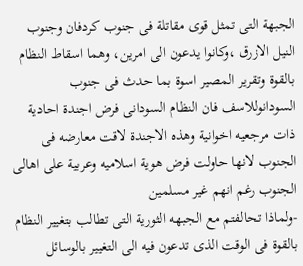الجبهة التى تمثل قوى مقاتلة فى جنوب كردفان وجنوب النيل الازرق ،وكانوا يدعون الى امرين، وهما اسقاط النظام بالقوة وتقرير المصير اسوة بما حدث فى جنوب السودانوللاسف فان النظام السودانى فرض اجندة احادية ذات مرجعيه اخوانية وهذه الاجندة لاقت معارضه فى الجنوب لانها حاولت فرض هوية اسلاميه وعربية على اهالى الجنوب رغم انهم غير مسلمين
-ولماذا تحالفتم مع الجبهه الثورية التى تطالب بتغيير النظام بالقوة فى الوقت الذى تدعون فيه الى التغيير بالوسائل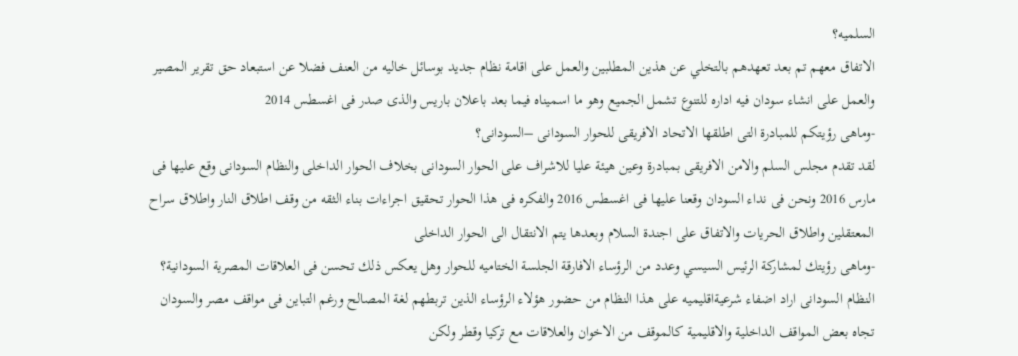السلميه؟
الاتفاق معهم تم بعد تعهدهم بالتخلي عن هذين المطلبين والعمل على اقامة نظام جديد بوسائل خاليه من العنف فضلا عن استبعاد حق تقرير المصير والعمل على انشاء سودان فيه اداره للتنوع تشمل الجميع وهو ما اسميناه فيما بعد باعلان باريس والذى صدر فى اغسطس 2014
-وماهى رؤيتكم للمبادرة التى اطلقها الاتحاد الافريقى للحوار السودانى –السودانى؟
لقد تقدم مجلس السلم والامن الافريقى بمبادرة وعين هيئة عليا للاشراف على الحوار السودانى بخلاف الحوار الداخلى والنظام السودانى وقع عليها فى مارس 2016 ونحن فى نداء السودان وقعنا عليها فى اغسطس 2016 والفكره فى هذا الحوار تحقيق اجراءات بناء الثقه من وقف اطلاق النار واطلاق سراح المعتقلين واطلاق الحريات والاتفاق على اجندة السلام وبعدها يتم الانتقال الى الحوار الداخلى
-وماهى رؤيتك لمشاركة الرئيس السيسي وعدد من الرؤساء الافارقة الجلسة الختاميه للحوار وهل يعكس ذلك تحسن فى العلاقات المصرية السودانية؟
النظام السودانى اراد اضفاء شرعيةاقليميه على هذا النظام من حضور هؤلاء الرؤساء الذين تربطهم لغة المصالح ورغم التباين فى مواقف مصر والسودان تجاه بعض المواقف الداخلية والاقليمية كالموقف من الاخوان والعلاقات مع تركيا وقطر ولكن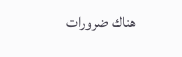هناك ضرورات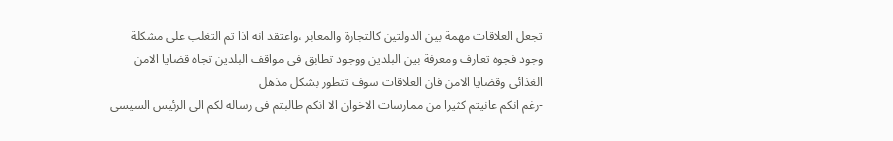تجعل العلاقات مهمة بين الدولتين كالتجارة والمعابر ،واعتقد انه اذا تم التغلب على مشكلة وجود فجوه تعارف ومعرفة بين البلدين ووجود تطابق فى مواقف البلدين تجاه قضايا الامن الغذائى وقضايا الامن فان العلاقات سوف تتطور بشكل مذهل
-رغم انكم عانيتم كثيرا من ممارسات الاخوان الا انكم طالبتم فى رساله لكم الى الرئيس السيسى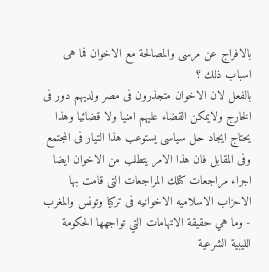بالافراج عن مرسى والمصالحة مع الاخوان فما هى اسباب ذلك ؟
بالفعل لان الاخوان متجذرون فى مصر ولديهم دور فى الخارج ولايمكن القضاء عليهم امنيا ولا قضائيا وهذا يحتاج ايجاد حل سياسى يستوعب هذا التيار فى المجتمع وفى المقابل فان هذا الامر يتطلب من الاخوان ايضا اجراء مراجعات كتلك المراجعات التى قامت بها الاحزاب الاسلاميه الاخوانيه فى تركيا وتونس والمغرب
- وما هي حقيقة الاتهامات التي تواجهها الحكومة الليبية الشرعية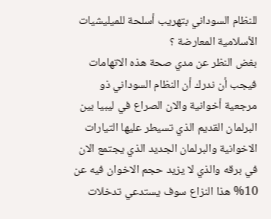للنظام السوداني بتهريب أسلحة للميليشيات الأسلامية المعارضة ؟
بغض النظر عن مدي صحة هذه الاتهامات فيجب أن ندرك أن النظام السوداني ذو مرجعية أخوانية والان الصراع في ليبيا بين البرلمان القديم الذي تسيطر عليها التيارات الاخوانية والبرلمان الجديد الذي يجتمع الان في برقه والذي لا يزيد حجم الاخوان فيه عن 10% هذا النزاع سوف يستدعي تدخلات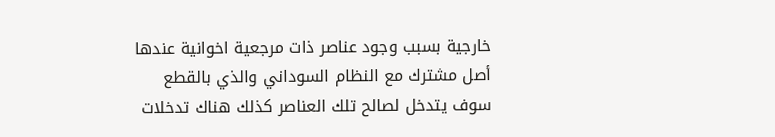خارجية بسبب وجود عناصر ذات مرجعية اخوانية عندها أصل مشترك مع النظام السوداني والذي بالقطع سوف يتدخل لصالح تلك العناصر كذلك هناك تدخلات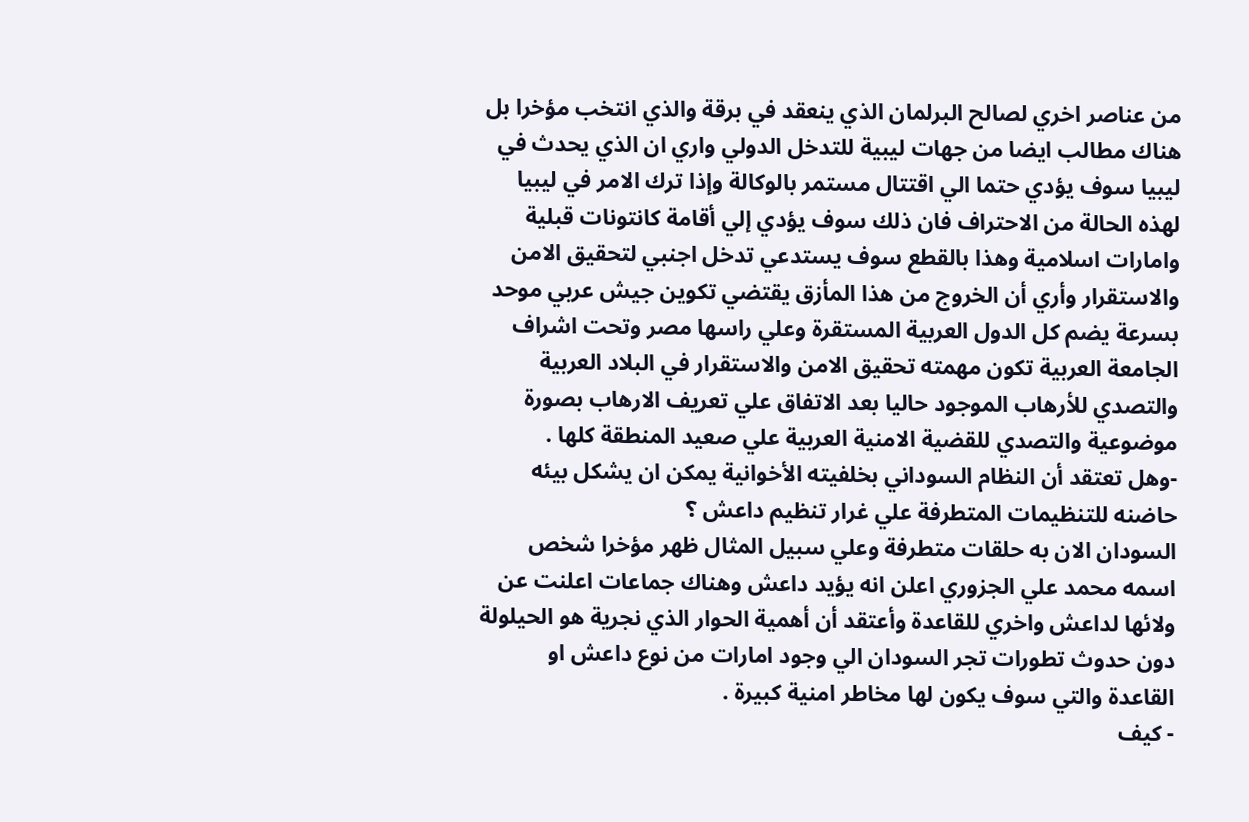من عناصر اخري لصالح البرلمان الذي ينعقد في برقة والذي انتخب مؤخرا بل هناك مطالب ايضا من جهات ليبية للتدخل الدولي واري ان الذي يحدث في ليبيا سوف يؤدي حتما الي اقتتال مستمر بالوكالة وإذا ترك الامر في ليبيا لهذه الحالة من الاحتراف فان ذلك سوف يؤدي إلي أقامة كانتونات قبلية وامارات اسلامية وهذا بالقطع سوف يستدعي تدخل اجنبي لتحقيق الامن والاستقرار وأري أن الخروج من هذا المأزق يقتضي تكوين جيش عربي موحد بسرعة يضم كل الدول العربية المستقرة وعلي راسها مصر وتحت اشراف الجامعة العربية تكون مهمته تحقيق الامن والاستقرار في البلاد العربية والتصدي للأرهاب الموجود حاليا بعد الاتفاق علي تعريف الارهاب بصورة موضوعية والتصدي للقضية الامنية العربية علي صعيد المنطقة كلها .
-وهل تعتقد أن النظام السوداني بخلفيته الأخوانية يمكن ان يشكل بيئه حاضنه للتنظيمات المتطرفة علي غرار تنظيم داعش ؟
السودان الان به حلقات متطرفة وعلي سبيل المثال ظهر مؤخرا شخص اسمه محمد علي الجزوري اعلن انه يؤيد داعش وهناك جماعات اعلنت عن ولائها لداعش واخري للقاعدة وأعتقد أن أهمية الحوار الذي نجرية هو الحيلولة دون حدوث تطورات تجر السودان الي وجود امارات من نوع داعش او القاعدة والتي سوف يكون لها مخاطر امنية كبيرة .
- كيف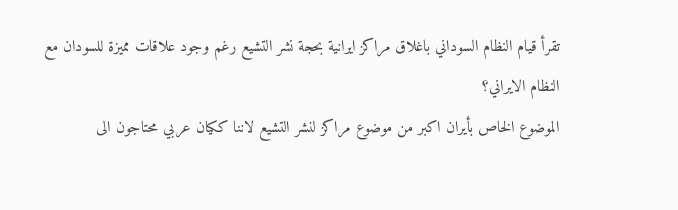تقرأ قيام النظام السوداني باغلاق مراكز ايرانية بحجة نشر التشيع رغم وجود علاقات مميزة للسودان مع النظام الايراني؟
الموضوع الخاص بأيران اكبر من موضوع مراكز لنشر التشيع لاننا ككيان عربي محتاجون الى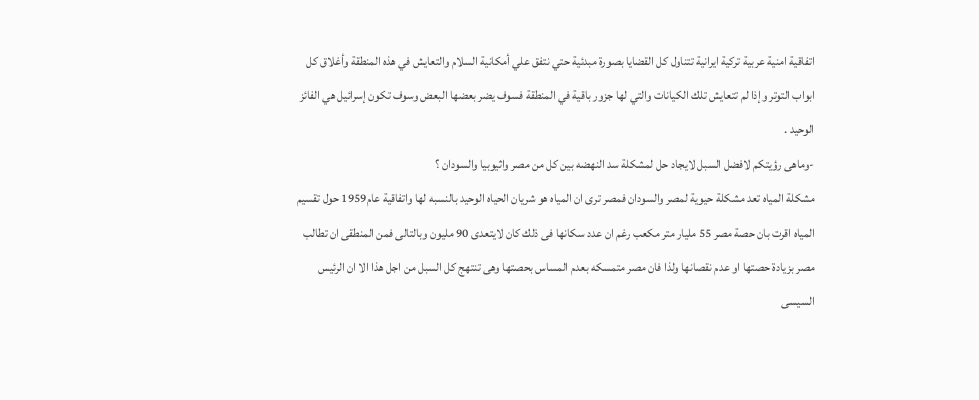اتفاقية امنية عربية تركية ايرانية تتناول كل القضايا بصورة مبدئية حتي نتفق علي أمكانية السلام والتعايش في هذه المنطقة وأغلاق كل ابواب التوتر وإذا لم تتعايش تلك الكيانات والتي لها جزور باقية في المنطقة فسوف يضر بعضها البعض وسوف تكون إسرائيل هي الفائز الوحيد .
-وماهى رؤيتكم لافضل السبل لايجاد حل لمشكلة سد النهضه بين كل من مصر واثيوبيا والسودان ؟
مشكلة المياه تعد مشكلة حيوية لمصر والسودان فمصر ترى ان المياه هو شريان الحياه الوحيد بالنسبه لها واتفاقية عام1959 حول تقسيم المياه اقرت بان حصة مصر 55 مليار متر مكعب رغم ان عدد سكانها فى ذلك كان لايتعدى 90 مليون وبالتالى فمن المنطقى ان تطالب مصر بزيادة حصتها او عدم نقصانها ولذا فان مصر متمسكه بعدم المساس بحصتها وهى تنتهج كل السبل من اجل هذا الا ان الرئيس السيسى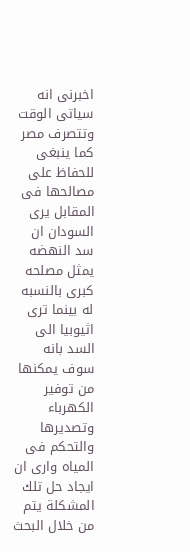اخبرنى انه سياتى الوقت وتتصرف مصر كما ينبغى للحفاظ على مصالحها فى المقابل يرى السودان ان سد النهضه يمثل مصلحه كبرى بالنسبه له بينما ترى اثيوبيا الى السد بانه سوف يمكنها من توفير الكهرباء وتصديرها والتحكم فى المياه وارى ان ايجاد حل تلك المشكلة يتم من خلال البحث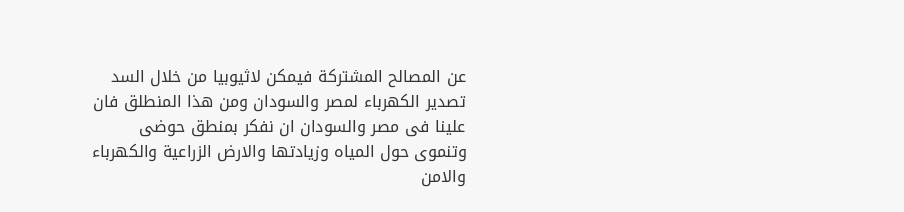عن المصالح المشتركة فيمكن لاثيوبيا من خلال السد تصدير الكهرباء لمصر والسودان ومن هذا المنطلق فان علينا فى مصر والسودان ان نفكر بمنطق حوضى وتنموى حول المياه وزيادتها والارض الزراعية والكهرباء والامن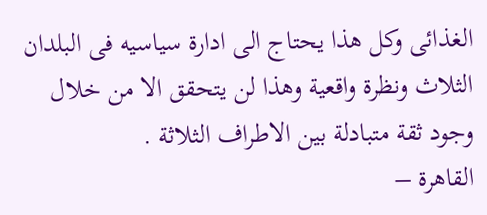الغذائى وكل هذا يحتاج الى ادارة سياسيه فى البلدان الثلاث ونظرة واقعية وهذا لن يتحقق الا من خلال وجود ثقة متبادلة بين الاطراف الثلاثة .
القاهرة –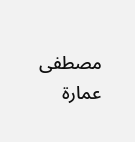مصطفى عمارة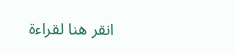انقر هنا لقراءة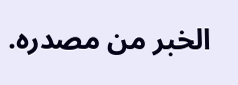الخبر من مصدره.